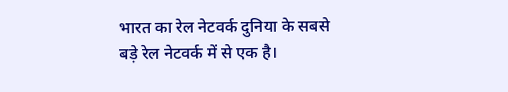भारत का रेल नेटवर्क दुनिया के सबसे बड़े रेल नेटवर्क में से एक है।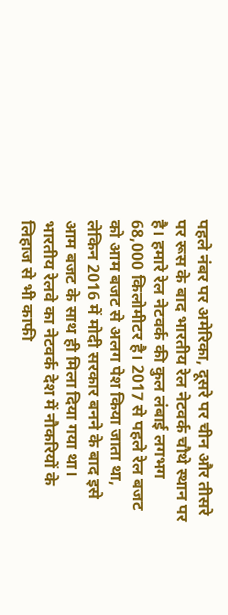पहले नंबर पर अमेरिका, दूसरे पर चीन और तीसरे पर रूस के बाद भारतीय रेल नेटवर्क चौथे स्थान पर है। हमारे रेल नेटवर्क की कुल लंबाई लगभग 68,000 किलोमीटर है। 2017 से पहले रेल बजट को आम बजट से अलग पेश किया जाता था, लेकिन 2016 में मोदी सरकार बनने के बाद इसे आम बजट के साथ ही मिला दिया गया था। भारतीय रेलवे का नेटवर्क देश में नौकरियों के लिहाज से भी काफी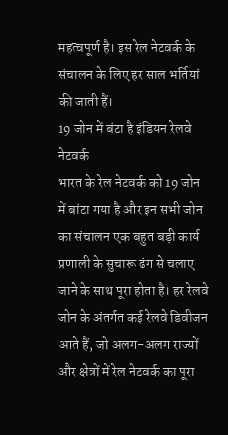महत्वपूर्ण है। इस रेल नेटवर्क के संचालन के लिए हर साल भर्तियां की जाती हैं।
19 जोन में बंटा है इंडियन रेलवे नेटवर्क
भारत के रेल नेटवर्क को 19 जोन में बांटा गया है और इन सभी जोन का संचालन एक बहुत बड़ी कार्य प्रणाली के सुचारू ढंग से चलाए जाने के साथ पूरा होता है। हर रेलवे जोन के अंतर्गत कई रेलवे डिवीजन आते हैं, जो अलग-अलग राज्यों और क्षेत्रों में रेल नेटवर्क का पूरा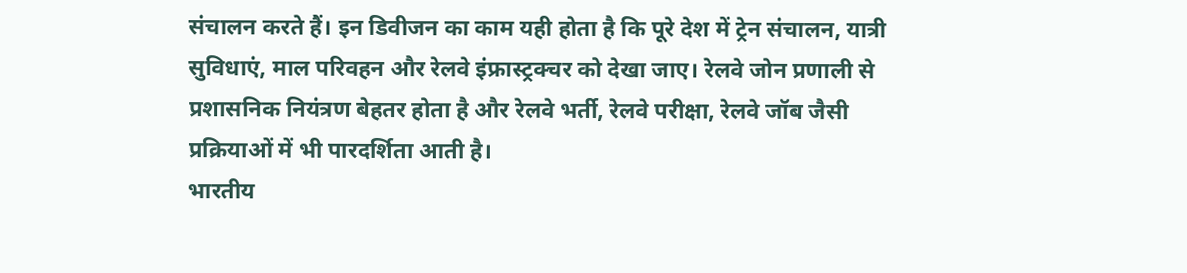संचालन करते हैं। इन डिवीजन का काम यही होता है कि पूरे देश में ट्रेन संचालन, यात्री सुविधाएं, माल परिवहन और रेलवे इंफ्रास्ट्रक्चर को देखा जाए। रेलवे जोन प्रणाली से प्रशासनिक नियंत्रण बेहतर होता है और रेलवे भर्ती, रेलवे परीक्षा, रेलवे जॉब जैसी प्रक्रियाओं में भी पारदर्शिता आती है।
भारतीय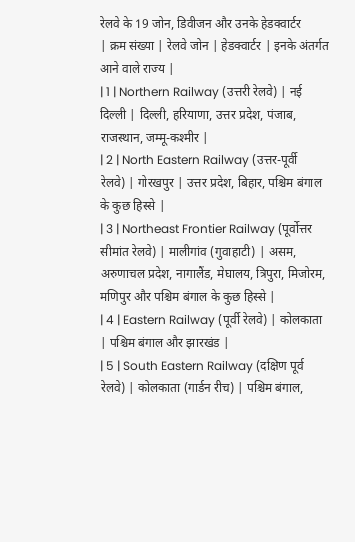रेलवे के 19 जोन, डिवीजन और उनके हेडक्वार्टर
| क्रम संख्या | रेलवे जोन | हेडक्वार्टर | इनके अंतर्गत आने वाले राज्य |
| 1 | Northern Railway (उत्तरी रेलवे) | नई दिल्ली | दिल्ली, हरियाणा, उत्तर प्रदेश, पंजाब, राजस्थान, जम्मू-कश्मीर |
| 2 | North Eastern Railway (उत्तर-पूर्वी रेलवे) | गोरखपुर | उत्तर प्रदेश, बिहार, पश्चिम बंगाल के कुछ हिस्से |
| 3 | Northeast Frontier Railway (पूर्वोत्तर सीमांत रेलवे) | मालीगांव (गुवाहाटी) | असम, अरुणाचल प्रदेश, नागालैंड, मेघालय, त्रिपुरा, मिजोरम, मणिपुर और पश्चिम बंगाल के कुछ हिस्से |
| 4 | Eastern Railway (पूर्वी रेलवे) | कोलकाता | पश्चिम बंगाल और झारखंड |
| 5 | South Eastern Railway (दक्षिण पूर्व रेलवे) | कोलकाता (गार्डन रीच) | पश्चिम बंगाल,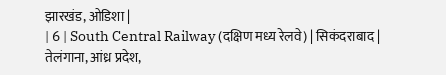झारखंड, ओडिशा |
| 6 | South Central Railway (दक्षिण मध्य रेलवे) | सिकंदराबाद | तेलंगाना, आंध्र प्रदेश,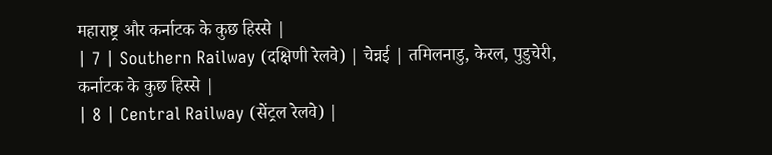महाराष्ट्र और कर्नाटक के कुछ हिस्से |
| 7 | Southern Railway (दक्षिणी रेलवे) | चेन्नई | तमिलनाडु, केरल, पुडुचेरी, कर्नाटक के कुछ हिस्से |
| 8 | Central Railway (सेंट्रल रेलवे) |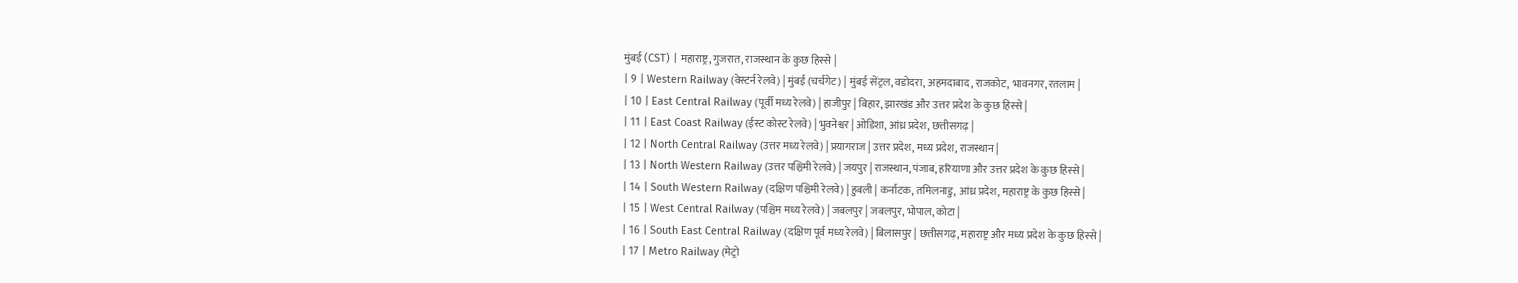मुंबई (CST) | महाराष्ट्र, गुजरात, राजस्थान के कुछ हिस्से |
| 9 | Western Railway (वेस्टर्न रेलवे) | मुंबई (चर्चगेट) | मुंबई सेंट्रल, वडोदरा, अहमदाबाद, राजकोट, भावनगर, रतलाम |
| 10 | East Central Railway (पूर्वी मध्य रेलवे) | हाजीपुर | बिहार, झारखंड और उत्तर प्रदेश के कुछ हिस्से |
| 11 | East Coast Railway (ईस्ट कोस्ट रेलवे) | भुवनेश्वर | ओडिशा, आंध्र प्रदेश, छत्तीसगढ़ |
| 12 | North Central Railway (उत्तर मध्य रेलवे) | प्रयागराज | उत्तर प्रदेश, मध्य प्रदेश, राजस्थान |
| 13 | North Western Railway (उत्तर पश्चिमी रेलवे) | जयपुर | राजस्थान, पंजाब, हरियाणा और उत्तर प्रदेश के कुछ हिस्से |
| 14 | South Western Railway (दक्षिण पश्चिमी रेलवे) | हुबली | कर्नाटक, तमिलनाडु, आंध्र प्रदेश, महाराष्ट्र के कुछ हिस्से |
| 15 | West Central Railway (पश्चिम मध्य रेलवे) | जबलपुर | जबलपुर, भोपाल, कोटा |
| 16 | South East Central Railway (दक्षिण पूर्व मध्य रेलवे) | बिलासपुर | छत्तीसगढ़, महाराष्ट्र और मध्य प्रदेश के कुछ हिस्से |
| 17 | Metro Railway (मेट्रो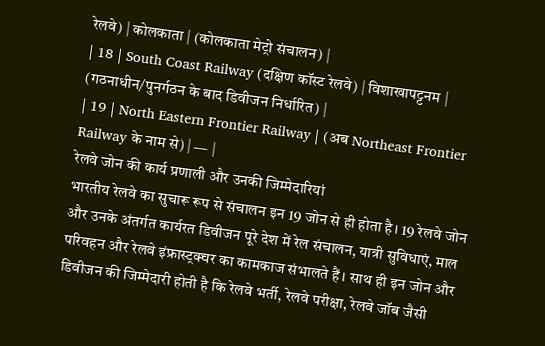रेलवे) | कोलकाता | (कोलकाता मेट्रो संचालन) |
| 18 | South Coast Railway (दक्षिण कॉस्ट रेलवे) | विशाखापट्टनम | (गठनाधीन/पुनर्गठन के बाद डिवीजन निर्धारित) |
| 19 | North Eastern Frontier Railway | (अब Northeast Frontier Railway के नाम से) | — |
रेलवे जोन की कार्य प्रणाली और उनकी जिम्मेदारियां
भारतीय रेलवे का सुचारू रूप से संचालन इन 19 जोन से ही होता है। 19 रेलवे जोन और उनके अंतर्गत कार्यरत डिवीजन पूरे देश में रेल संचालन, यात्री सुविधाएं, माल परिवहन और रेलवे इंफ्रास्ट्रक्चर का कामकाज संभालते हैं। साथ ही इन जोन और डिवीजन की जिम्मेदारी होती है कि रेलवे भर्ती, रेलवे परीक्षा, रेलवे जॉब जैसी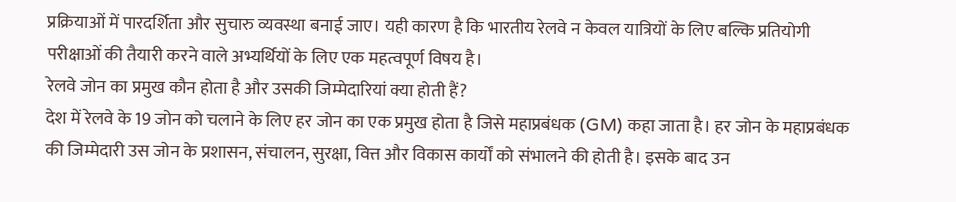प्रक्रियाओं में पारदर्शिता और सुचारु व्यवस्था बनाई जाए। यही कारण है कि भारतीय रेलवे न केवल यात्रियों के लिए बल्कि प्रतियोगी परीक्षाओं की तैयारी करने वाले अभ्यर्थियों के लिए एक महत्वपूर्ण विषय है।
रेलवे जोन का प्रमुख कौन होता है और उसकी जिम्मेदारियां क्या होती हैं?
देश में रेलवे के 19 जोन को चलाने के लिए हर जोन का एक प्रमुख होता है जिसे महाप्रबंधक (GM) कहा जाता है। हर जोन के महाप्रबंधक की जिम्मेदारी उस जोन के प्रशासन, संचालन, सुरक्षा, वित्त और विकास कार्यों को संभालने की होती है। इसके बाद उन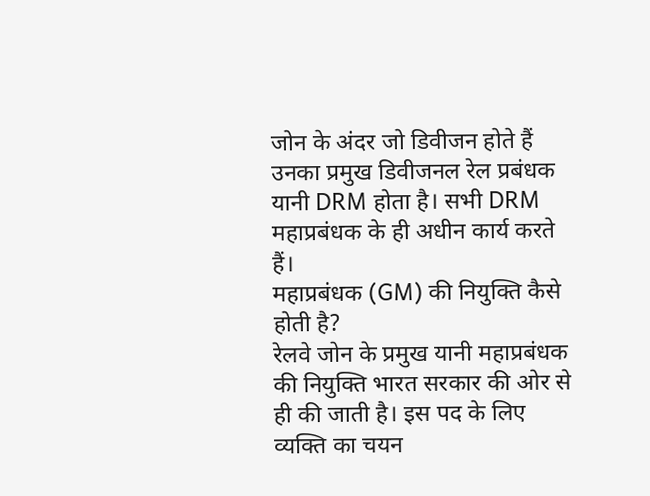जोन के अंदर जो डिवीजन होते हैं उनका प्रमुख डिवीजनल रेल प्रबंधक यानी DRM होता है। सभी DRM महाप्रबंधक के ही अधीन कार्य करते हैं।
महाप्रबंधक (GM) की नियुक्ति कैसे होती है?
रेलवे जोन के प्रमुख यानी महाप्रबंधक की नियुक्ति भारत सरकार की ओर से ही की जाती है। इस पद के लिए व्यक्ति का चयन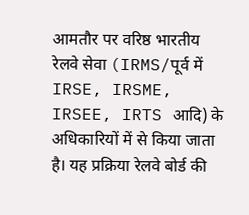आमतौर पर वरिष्ठ भारतीय रेलवे सेवा (IRMS/पूर्व में IRSE, IRSME, IRSEE, IRTS आदि) के अधिकारियों में से किया जाता है। यह प्रक्रिया रेलवे बोर्ड की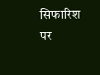सिफारिश पर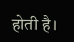होती है।